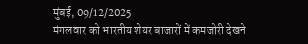मुंबई, 09/12/2025
मंगलवार को भारतीय शेयर बाजारों में कमजोरी देखने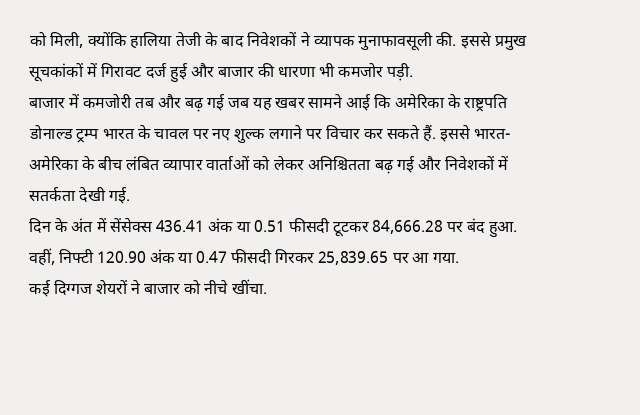को मिली, क्योंकि हालिया तेजी के बाद निवेशकों ने व्यापक मुनाफावसूली की. इससे प्रमुख सूचकांकों में गिरावट दर्ज हुई और बाजार की धारणा भी कमजोर पड़ी.
बाजार में कमजोरी तब और बढ़ गई जब यह खबर सामने आई कि अमेरिका के राष्ट्रपति डोनाल्ड ट्रम्प भारत के चावल पर नए शुल्क लगाने पर विचार कर सकते हैं. इससे भारत-अमेरिका के बीच लंबित व्यापार वार्ताओं को लेकर अनिश्चितता बढ़ गई और निवेशकों में सतर्कता देखी गई.
दिन के अंत में सेंसेक्स 436.41 अंक या 0.51 फीसदी टूटकर 84,666.28 पर बंद हुआ. वहीं, निफ्टी 120.90 अंक या 0.47 फीसदी गिरकर 25,839.65 पर आ गया.
कई दिग्गज शेयरों ने बाजार को नीचे खींचा.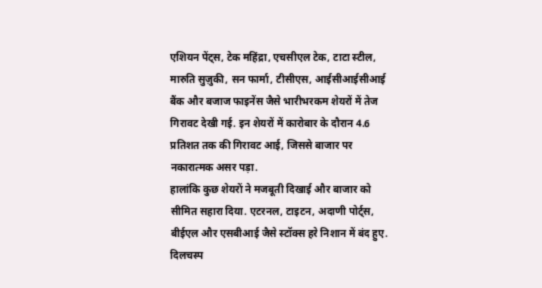एशियन पेंट्स, टेक महिंद्रा, एचसीएल टेक, टाटा स्टील, मारुति सुज़ुकी, सन फार्मा, टीसीएस, आईसीआईसीआई बैंक और बजाज फाइनेंस जैसे भारीभरकम शेयरों में तेज गिरावट देखी गई. इन शेयरों में कारोबार के दौरान 4.6 प्रतिशत तक की गिरावट आई, जिससे बाजार पर नकारात्मक असर पड़ा.
हालांकि कुछ शेयरों ने मजबूती दिखाई और बाजार को सीमित सहारा दिया. एटरनल, टाइटन, अदाणी पोर्ट्स, बीईएल और एसबीआई जैसे स्टॉक्स हरे निशान में बंद हुए.
दिलचस्प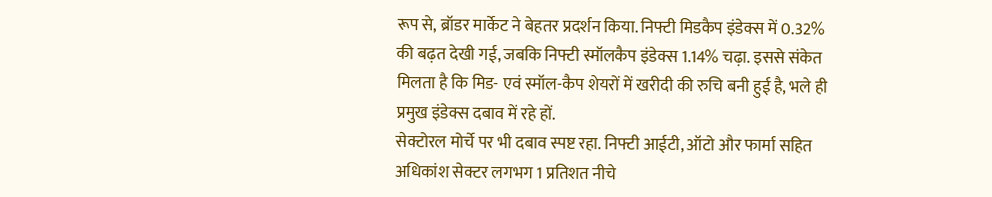रूप से, ब्रॉडर मार्केट ने बेहतर प्रदर्शन किया. निफ्टी मिडकैप इंडेक्स में 0.32% की बढ़त देखी गई, जबकि निफ्टी स्मॉलकैप इंडेक्स 1.14% चढ़ा. इससे संकेत मिलता है कि मिड- एवं स्मॉल-कैप शेयरों में खरीदी की रुचि बनी हुई है, भले ही प्रमुख इंडेक्स दबाव में रहे हों.
सेक्टोरल मोर्चे पर भी दबाव स्पष्ट रहा. निफ्टी आईटी, ऑटो और फार्मा सहित अधिकांश सेक्टर लगभग 1 प्रतिशत नीचे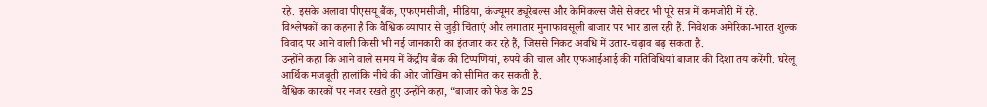रहे. इसके अलावा पीएसयू बैंक, एफएमसीजी, मीडिया, कंज्यूमर ड्यूरेबल्स और केमिकल्स जैसे सेक्टर भी पूरे सत्र में कमजोरी में रहे.
विश्लेषकों का कहना है कि वैश्विक व्यापार से जुड़ी चिंताएं और लगातार मुनाफावसूली बाजार पर भार डाल रही हैं. निवेशक अमेरिका-भारत शुल्क विवाद पर आने वाली किसी भी नई जानकारी का इंतजार कर रहे हैं, जिससे निकट अवधि में उतार-चढ़ाव बढ़ सकता है.
उन्होंने कहा कि आने वाले समय में केंद्रीय बैंक की टिप्पणियां, रुपये की चाल और एफआईआई की गतिविधियां बाजार की दिशा तय करेंगी. घरेलू आर्थिक मजबूती हालांकि नीचे की ओर जोखिम को सीमित कर सकती है.
वैश्विक कारकों पर नजर रखते हुए उन्होंने कहा, “बाजार को फेड के 25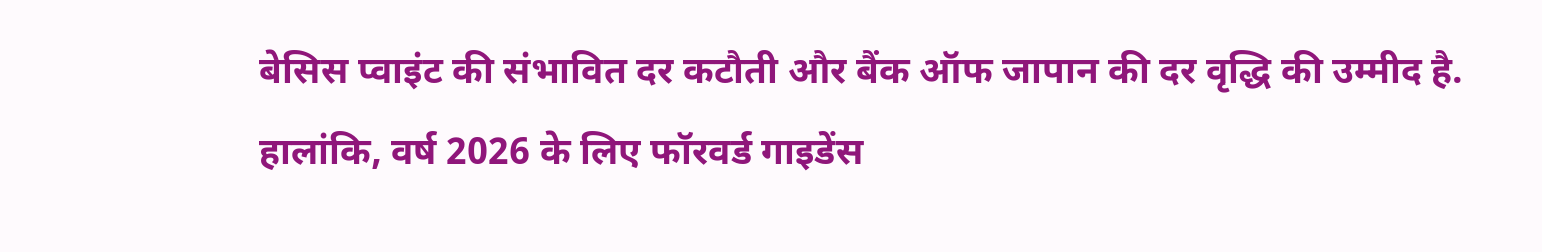बेसिस प्वाइंट की संभावित दर कटौती और बैंक ऑफ जापान की दर वृद्धि की उम्मीद है. हालांकि, वर्ष 2026 के लिए फॉरवर्ड गाइडेंस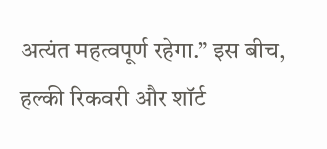अत्यंत महत्वपूर्ण रहेगा.” इस बीच, हल्की रिकवरी और शॉर्ट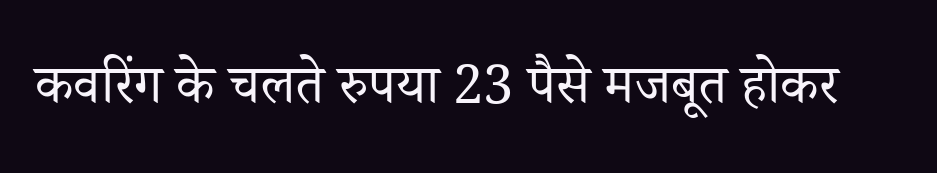कवरिंग के चलते रुपया 23 पैसे मजबूत होकर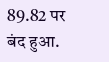89.82 पर बंद हुआ.